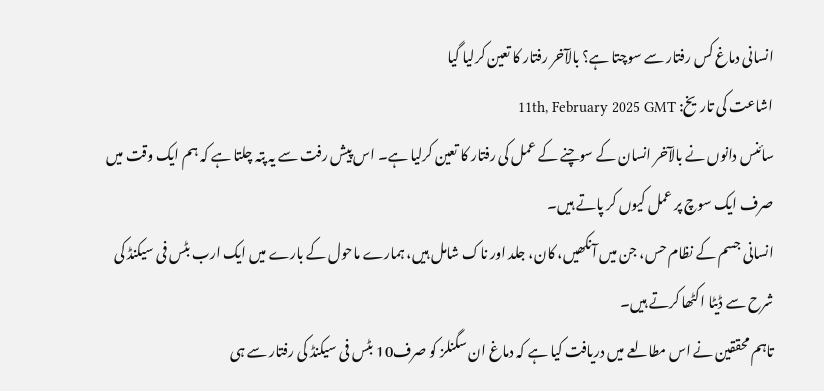انسانی دماغ کس رفتار سے سوچتا ہے؟ بالآخر رفتار کا تعین کرلیا گیا
اشاعت کی تاریخ: 11th, February 2025 GMT
سائنس دانوں نے بالآخر انسان کے سوچنے کے عمل کی رفتار کا تعین کرلیا ہے۔ اس پیش رفت سے یہ پتہ چلتا ہے کہ ہم ایک وقت میں صرف ایک سوچ پر عمل کیوں کر پاتے ہیں۔
انسانی جسم کے نظام حس، جن میں آنکھیں، کان، جلد اور ناک شامل ہیں، ہمارے ماحول کے بارے میں ایک ارب بٹس فی سیکنڈ کی شرح سے ڈیٹا اکٹھا کرتے ہیں۔
تاہم محققین نے اس مطالعے میں دریافت کیا ہے کہ دماغ ان سگنلز کو صرف10 بٹس فی سیکنڈ کی رفتار سے ہی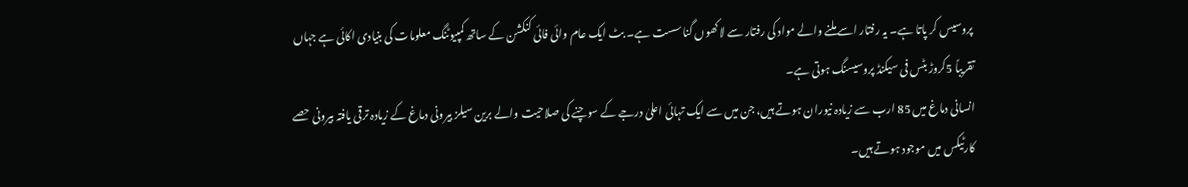پروسیس کر پاتا ہے۔ یہ رفتار اسے ملنے والے مواد کی رفتار سے لاکھوں گنا سست ہے۔ بٹ ایک عام وائی فائی کنکشن کے ساتھ کمپیوٹنگ معلومات کی بنیادی اکائی ہے جہاں تقریباً 5کروڑ بٹس فی سیکنڈ پروسیسنگ ہوتی ہے۔
انسانی دماغ میں 85 ارب سے زیادہ نیوران ہوتے ہیں، جن میں سے ایک تہائی اعلیٰ درجے کے سوچنے کی صلاحیت والے برین سیلز بیرونی دماغ کے زیادہ ترقی یافتہ بیرونی حصے کارٹیکس میں موجود ہوتے ہیں۔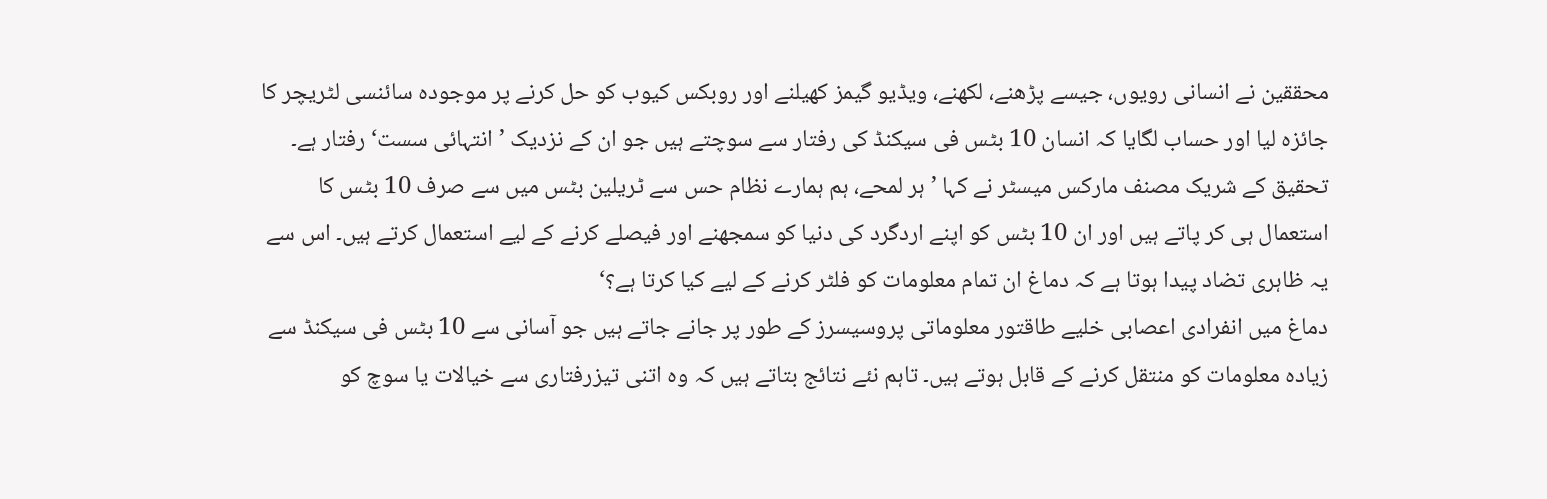محققین نے انسانی رویوں، جیسے پڑھنے، لکھنے، ویڈیو گیمز کھیلنے اور روبکس کیوب کو حل کرنے پر موجودہ سائنسی لٹریچر کا جائزہ لیا اور حساب لگایا کہ انسان 10 بٹس فی سیکنڈ کی رفتار سے سوچتے ہیں جو ان کے نزدیک ’انتہائی سست‘ رفتار ہے۔
تحقیق کے شریک مصنف مارکس میسٹر نے کہا ’ہر لمحے، ہم ہمارے نظام حس سے ٹریلین بٹس میں سے صرف 10 بٹس کا استعمال ہی کر پاتے ہیں اور ان 10 بٹس کو اپنے اردگرد کی دنیا کو سمجھنے اور فیصلے کرنے کے لیے استعمال کرتے ہیں۔ اس سے یہ ظاہری تضاد پیدا ہوتا ہے کہ دماغ ان تمام معلومات کو فلٹر کرنے کے لیے کیا کرتا ہے؟‘
دماغ میں انفرادی اعصابی خلیے طاقتور معلوماتی پروسیسرز کے طور پر جانے جاتے ہیں جو آسانی سے 10 بٹس فی سیکنڈ سے زیادہ معلومات کو منتقل کرنے کے قابل ہوتے ہیں۔ تاہم نئے نتائج بتاتے ہیں کہ وہ اتنی تیزرفتاری سے خیالات یا سوچ کو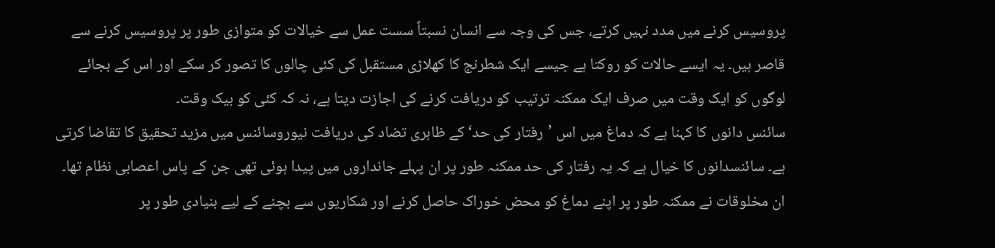پروسیس کرنے میں مدد نہیں کرتے، جس کی وجہ سے انسان نسبتاً سست عمل سے خیالات کو متوازی طور پر پروسیس کرنے سے قاصر ہیں۔ یہ ایسے حالات کو روکتا ہے جیسے ایک شطرنج کا کھلاڑی مستقبل کی کئی چالوں کا تصور کر سکے اور اس کے بجائے لوگوں کو ایک وقت میں صرف ایک ممکنہ ترتیب کو دریافت کرنے کی اجازت دیتا ہے، نہ کہ کئی کو بیک وقت۔
سائنس دانوں کا کہنا ہے کہ دماغ میں اس ’رفتار کی حد‘ کے ظاہری تضاد کی دریافت نیوروسائنس میں مزید تحقیق کا تقاضا کرتی ہے۔ سائنسدانوں کا خیال ہے کہ یہ رفتار کی حد ممکنہ طور پر ان پہلے جانداروں میں پیدا ہوئی تھی جن کے پاس اعصابی نظام تھا۔ ان مخلوقات نے ممکنہ طور پر اپنے دماغ کو محض خوراک حاصل کرنے اور شکاریوں سے بچنے کے لیے بنیادی طور پر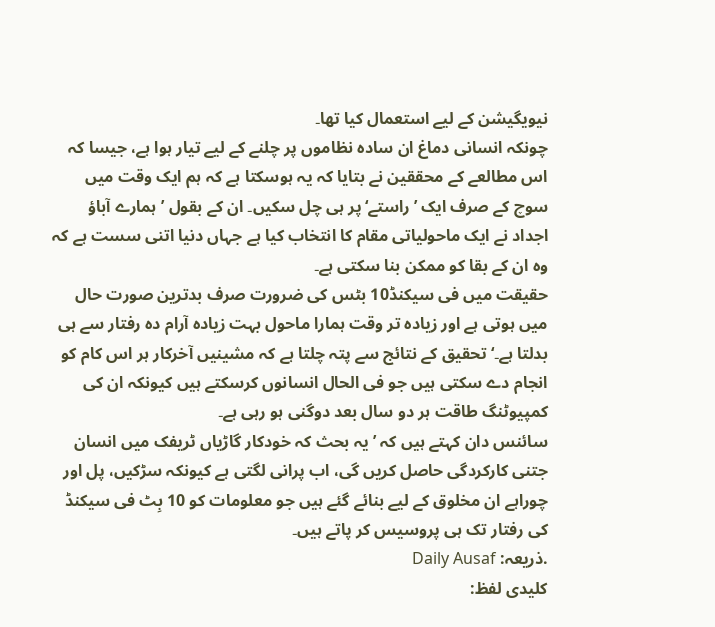نیویگیشن کے لیے استعمال کیا تھا۔
چونکہ انسانی دماغ ان سادہ نظاموں پر چلنے کے لیے تیار ہوا ہے، جیسا کہ اس مطالعے کے محققین نے بتایا کہ یہ ہوسکتا ہے کہ ہم ایک وقت میں سوچ کے صرف ایک ’راستے‘ پر ہی چل سکیں۔ ان کے بقول ’ہمارے آباؤ اجداد نے ایک ماحولیاتی مقام کا انتخاب کیا ہے جہاں دنیا اتنی سست ہے کہ وہ ان کے بقا کو ممکن بنا سکتی ہے۔
حقیقت میں فی سیکنڈ10 بٹس کی ضرورت صرف بدترین صورت حال میں ہوتی ہے اور زیادہ تر وقت ہمارا ماحول بہت زیادہ آرام دہ رفتار سے ہی بدلتا ہے۔‘ تحقیق کے نتائج سے پتہ چلتا ہے کہ مشینیں آخرکار ہر اس کام کو انجام دے سکتی ہیں جو فی الحال انسانوں کرسکتے ہیں کیونکہ ان کی کمپیوٹنگ طاقت ہر دو سال بعد دوگنی ہو رہی ہے۔
سائنس دان کہتے ہیں کہ ’یہ بحث کہ خودکار گاڑیاں ٹریفک میں انسان جتنی کارکردگی حاصل کریں گی، اب پرانی لگتی ہے کیونکہ سڑکیں، پل اور چوراہے ان مخلوق کے لیے بنائے گئے ہیں جو معلومات کو 10 بِٹ فی سیکنڈ کی رفتار تک ہی پروسیس کر پاتے ہیں۔
.ذریعہ: Daily Ausaf
کلیدی لفظ: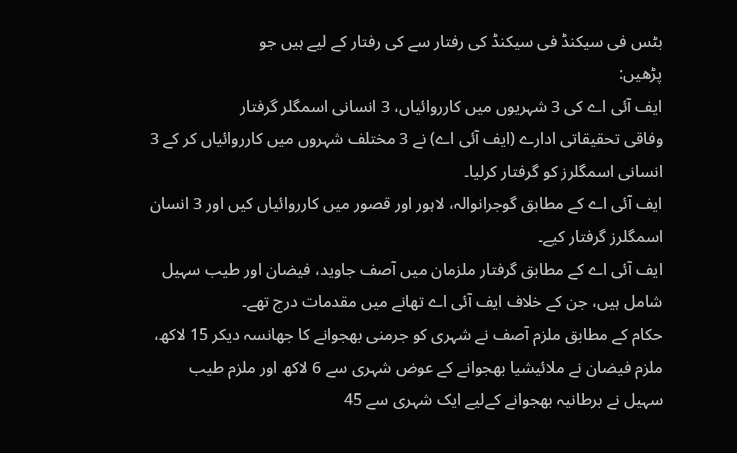بٹس فی سیکنڈ فی سیکنڈ کی رفتار سے کی رفتار کے لیے ہیں جو
پڑھیں:
ایف آئی اے کی 3 شہریوں میں کارروائیاں، 3 انسانی اسمگلر گرفتار
وفاقی تحقیقاتی ادارے (ایف آئی اے) نے 3 مختلف شہروں میں کارروائیاں کر کے 3 انسانی اسمگلرز کو گرفتار کرلیا۔
ایف آئی اے کے مطابق گوجرانوالہ، لاہور اور قصور میں کارروائیاں کیں اور 3 انسان اسمگلرز گرفتار کیے۔
ایف آئی اے کے مطابق گرفتار ملزمان میں آصف جاوید، فیضان اور طیب سہیل شامل ہیں، جن کے خلاف ایف آئی اے تھانے میں مقدمات درج تھے۔
حکام کے مطابق ملزم آصف نے شہری کو جرمنی بھجوانے کا جھانسہ دیکر 15 لاکھ، ملزم فیضان نے ملائیشیا بھجوانے کے عوض شہری سے 6 لاکھ اور ملزم طیب سہیل نے برطانیہ بھجوانے کےلیے ایک شہری سے 45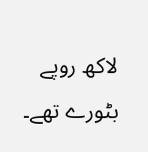لاکھ روپے بٹورے تھے۔